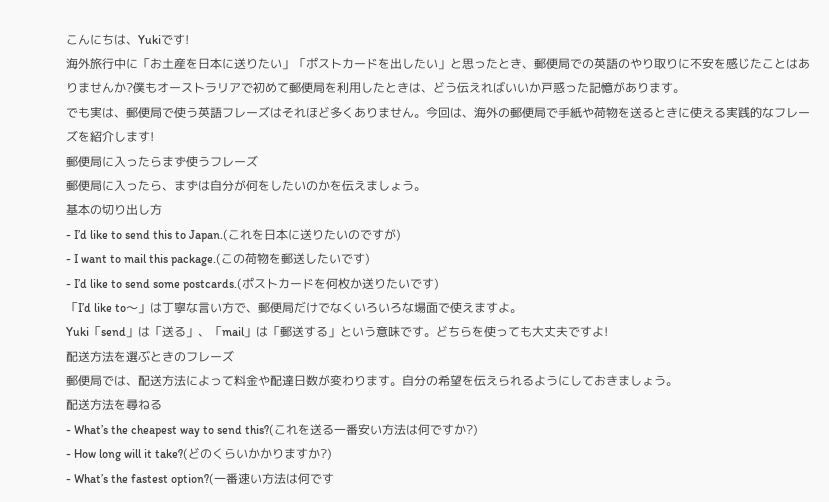こんにちは、Yukiです!
海外旅行中に「お土産を日本に送りたい」「ポストカードを出したい」と思ったとき、郵便局での英語のやり取りに不安を感じたことはありませんか?僕もオーストラリアで初めて郵便局を利用したときは、どう伝えればいいか戸惑った記憶があります。
でも実は、郵便局で使う英語フレーズはそれほど多くありません。今回は、海外の郵便局で手紙や荷物を送るときに使える実践的なフレーズを紹介します!
郵便局に入ったらまず使うフレーズ
郵便局に入ったら、まずは自分が何をしたいのかを伝えましょう。
基本の切り出し方
- I’d like to send this to Japan.(これを日本に送りたいのですが)
- I want to mail this package.(この荷物を郵送したいです)
- I’d like to send some postcards.(ポストカードを何枚か送りたいです)
「I’d like to〜」は丁寧な言い方で、郵便局だけでなくいろいろな場面で使えますよ。
Yuki「send」は「送る」、「mail」は「郵送する」という意味です。どちらを使っても大丈夫ですよ!
配送方法を選ぶときのフレーズ
郵便局では、配送方法によって料金や配達日数が変わります。自分の希望を伝えられるようにしておきましょう。
配送方法を尋ねる
- What’s the cheapest way to send this?(これを送る一番安い方法は何ですか?)
- How long will it take?(どのくらいかかりますか?)
- What’s the fastest option?(一番速い方法は何です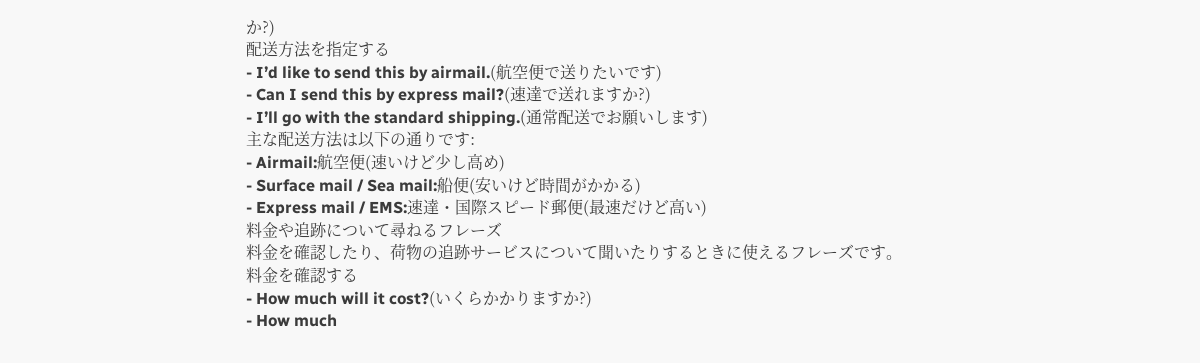か?)
配送方法を指定する
- I’d like to send this by airmail.(航空便で送りたいです)
- Can I send this by express mail?(速達で送れますか?)
- I’ll go with the standard shipping.(通常配送でお願いします)
主な配送方法は以下の通りです:
- Airmail:航空便(速いけど少し高め)
- Surface mail / Sea mail:船便(安いけど時間がかかる)
- Express mail / EMS:速達・国際スピード郵便(最速だけど高い)
料金や追跡について尋ねるフレーズ
料金を確認したり、荷物の追跡サービスについて聞いたりするときに使えるフレーズです。
料金を確認する
- How much will it cost?(いくらかかりますか?)
- How much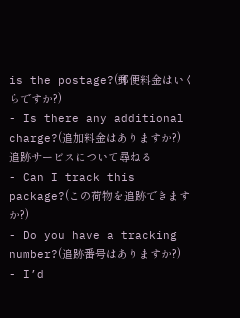is the postage?(郵便料金はいくらですか?)
- Is there any additional charge?(追加料金はありますか?)
追跡サービスについて尋ねる
- Can I track this package?(この荷物を追跡できますか?)
- Do you have a tracking number?(追跡番号はありますか?)
- I’d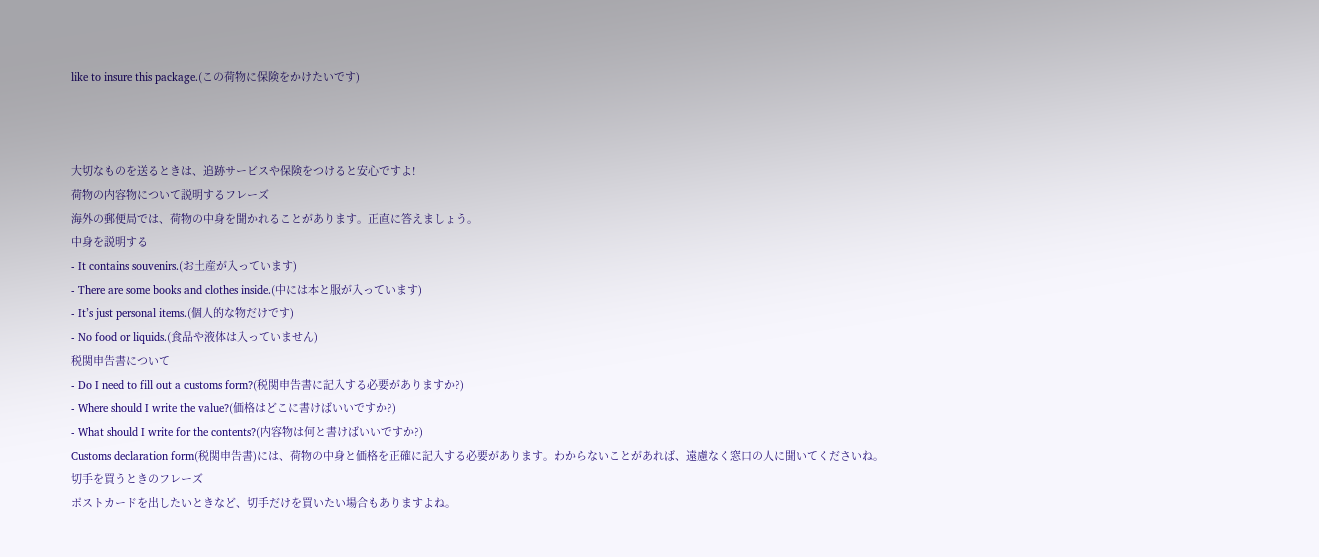like to insure this package.(この荷物に保険をかけたいです)



大切なものを送るときは、追跡サービスや保険をつけると安心ですよ!
荷物の内容物について説明するフレーズ
海外の郵便局では、荷物の中身を聞かれることがあります。正直に答えましょう。
中身を説明する
- It contains souvenirs.(お土産が入っています)
- There are some books and clothes inside.(中には本と服が入っています)
- It’s just personal items.(個人的な物だけです)
- No food or liquids.(食品や液体は入っていません)
税関申告書について
- Do I need to fill out a customs form?(税関申告書に記入する必要がありますか?)
- Where should I write the value?(価格はどこに書けばいいですか?)
- What should I write for the contents?(内容物は何と書けばいいですか?)
Customs declaration form(税関申告書)には、荷物の中身と価格を正確に記入する必要があります。わからないことがあれば、遠慮なく窓口の人に聞いてくださいね。
切手を買うときのフレーズ
ポストカードを出したいときなど、切手だけを買いたい場合もありますよね。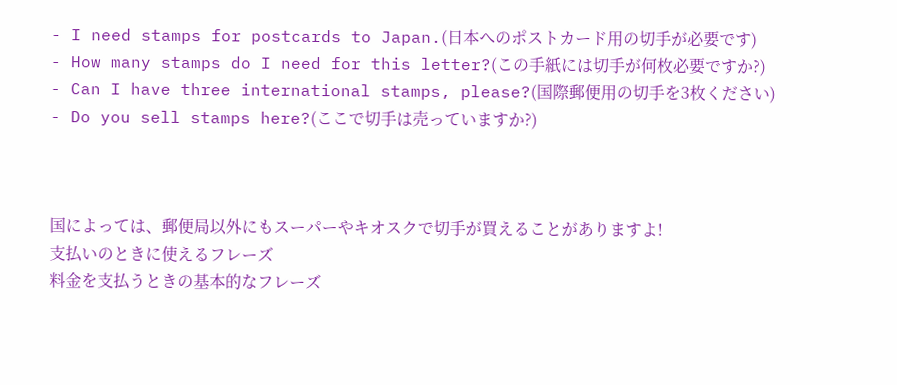- I need stamps for postcards to Japan.(日本へのポストカード用の切手が必要です)
- How many stamps do I need for this letter?(この手紙には切手が何枚必要ですか?)
- Can I have three international stamps, please?(国際郵便用の切手を3枚ください)
- Do you sell stamps here?(ここで切手は売っていますか?)



国によっては、郵便局以外にもスーパーやキオスクで切手が買えることがありますよ!
支払いのときに使えるフレーズ
料金を支払うときの基本的なフレーズ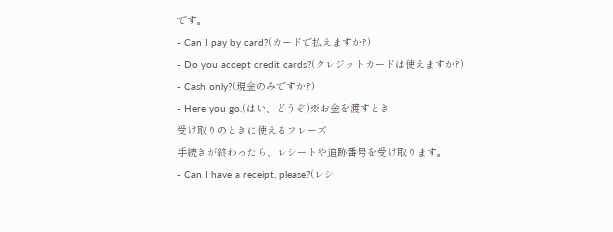です。
- Can I pay by card?(カードで払えますか?)
- Do you accept credit cards?(クレジットカードは使えますか?)
- Cash only?(現金のみですか?)
- Here you go.(はい、どうぞ)※お金を渡すとき
受け取りのときに使えるフレーズ
手続きが終わったら、レシートや追跡番号を受け取ります。
- Can I have a receipt, please?(レシ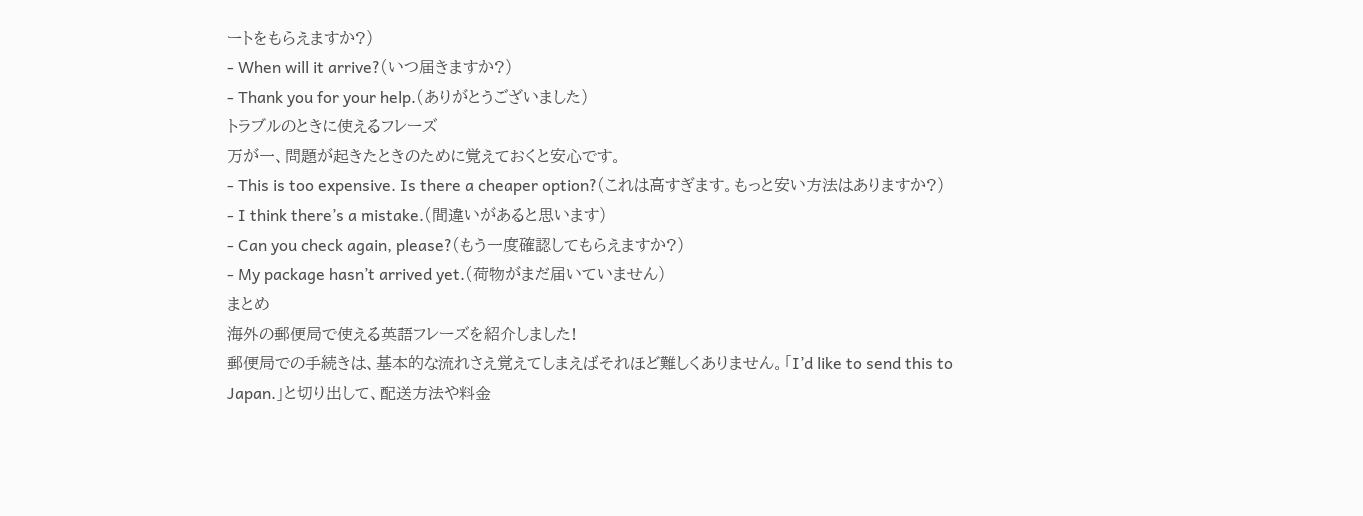ートをもらえますか?)
- When will it arrive?(いつ届きますか?)
- Thank you for your help.(ありがとうございました)
トラブルのときに使えるフレーズ
万が一、問題が起きたときのために覚えておくと安心です。
- This is too expensive. Is there a cheaper option?(これは高すぎます。もっと安い方法はありますか?)
- I think there’s a mistake.(間違いがあると思います)
- Can you check again, please?(もう一度確認してもらえますか?)
- My package hasn’t arrived yet.(荷物がまだ届いていません)
まとめ
海外の郵便局で使える英語フレーズを紹介しました!
郵便局での手続きは、基本的な流れさえ覚えてしまえばそれほど難しくありません。「I’d like to send this to Japan.」と切り出して、配送方法や料金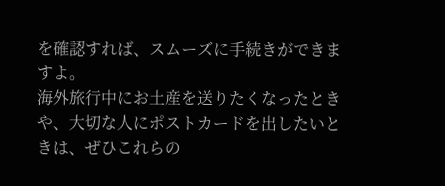を確認すれば、スムーズに手続きができますよ。
海外旅行中にお土産を送りたくなったときや、大切な人にポストカードを出したいときは、ぜひこれらの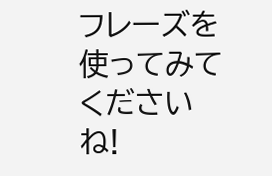フレーズを使ってみてくださいね!